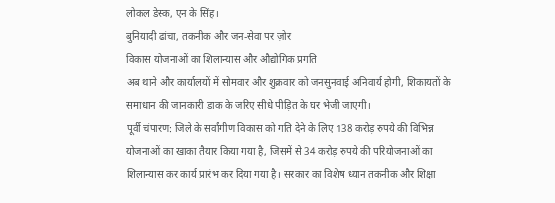लोकल डेस्क, एन के सिंह।
बुनियादी ढांचा, तकनीक और जन-सेवा पर ज़ोर
विकास योजनाओं का शिलान्यास और औद्योगिक प्रगति
अब थाने और कार्यालयों में सोमवार और शुक्रवार को जनसुनवाई अनिवार्य होगी, शिकायतों के समाधान की जानकारी डाक के जरिए सीधे पीड़ित के घर भेजी जाएगी।
पूर्वी चंपारण: जिले के सर्वांगीण विकास को गति देने के लिए 138 करोड़ रुपये की विभिन्न योजनाओं का खाका तैयार किया गया है, जिसमें से 34 करोड़ रुपये की परियोजनाओं का शिलान्यास कर कार्य प्रारंभ कर दिया गया है। सरकार का विशेष ध्यान तकनीक और शिक्षा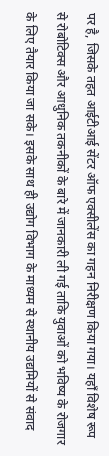पर है, जिसके तहत आईटीआई सेंटर ऑफ एक्सीलेंस का गहन निरीक्षण किया गया। यहाँ विशेष रूप से रोबोटिक्स और आधुनिक तकनीकों के बारे में जानकारी ली गई ताकि युवाओं को भविष्य के रोजगार के लिए तैयार किया जा सके। इसके साथ ही उद्योग विभाग के माध्यम से स्थानीय उद्यमियों से संवाद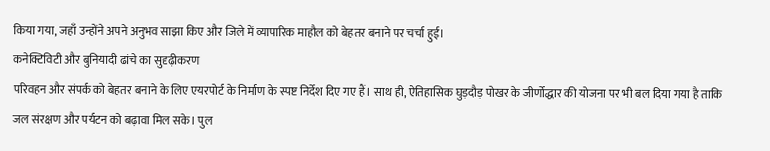किया गया, जहाँ उन्होंने अपने अनुभव साझा किए और जिले में व्यापारिक माहौल को बेहतर बनाने पर चर्चा हुई।
कनेक्टिविटी और बुनियादी ढांचे का सुदृढ़ीकरण
परिवहन और संपर्क को बेहतर बनाने के लिए एयरपोर्ट के निर्माण के स्पष्ट निर्देश दिए गए हैं। साथ ही, ऐतिहासिक घुड़दौड़ पोखर के जीर्णोद्धार की योजना पर भी बल दिया गया है ताकि जल संरक्षण और पर्यटन को बढ़ावा मिल सके। पुल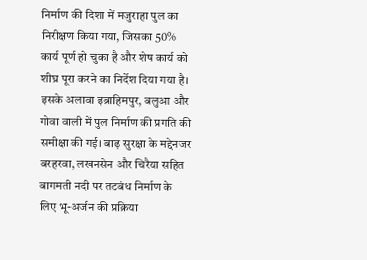निर्माण की दिशा में मजुराहा पुल का निरीक्षण किया गया, जिसका 50% कार्य पूर्ण हो चुका है और शेष कार्य को शीघ्र पूरा करने का निर्देश दिया गया है। इसके अलावा इब्राहिमपुर, बलुआ और गोवा वाली में पुल निर्माण की प्रगति की समीक्षा की गई। बाढ़ सुरक्षा के मद्देनजर बरहरवा, लखनसेन और चिरैया सहित बागमती नदी पर तटबंध निर्माण के लिए भू-अर्जन की प्रक्रिया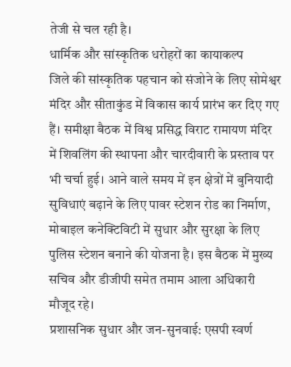तेजी से चल रही है।
धार्मिक और सांस्कृतिक धरोहरों का कायाकल्प
जिले की सांस्कृतिक पहचान को संजोने के लिए सोमेश्वर मंदिर और सीताकुंड में विकास कार्य प्रारंभ कर दिए गए हैं। समीक्षा बैठक में विश्व प्रसिद्ध विराट रामायण मंदिर में शिवलिंग की स्थापना और चारदीवारी के प्रस्ताव पर भी चर्चा हुई। आने वाले समय में इन क्षेत्रों में बुनियादी सुविधाएं बढ़ाने के लिए पावर स्टेशन रोड का निर्माण, मोबाइल कनेक्टिविटी में सुधार और सुरक्षा के लिए पुलिस स्टेशन बनाने की योजना है। इस बैठक में मुख्य सचिव और डीजीपी समेत तमाम आला अधिकारी मौजूद रहे।
प्रशासनिक सुधार और जन-सुनवाई: एसपी स्वर्ण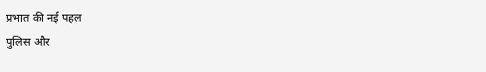प्रभात की नई पहल
पुलिस और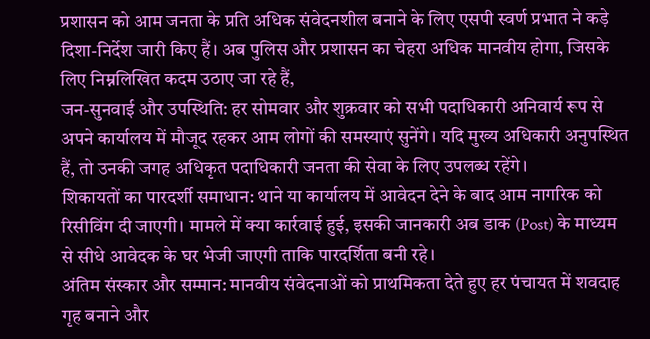प्रशासन को आम जनता के प्रति अधिक संवेदनशील बनाने के लिए एसपी स्वर्ण प्रभात ने कड़े दिशा-निर्देश जारी किए हैं। अब पुलिस और प्रशासन का चेहरा अधिक मानवीय होगा, जिसके लिए निम्नलिखित कदम उठाए जा रहे हैं,
जन-सुनवाई और उपस्थिति: हर सोमवार और शुक्रवार को सभी पदाधिकारी अनिवार्य रूप से अपने कार्यालय में मौजूद रहकर आम लोगों की समस्याएं सुनेंगे। यदि मुख्य अधिकारी अनुपस्थित हैं, तो उनकी जगह अधिकृत पदाधिकारी जनता की सेवा के लिए उपलब्ध रहेंगे।
शिकायतों का पारदर्शी समाधान: थाने या कार्यालय में आवेदन देने के बाद आम नागरिक को रिसीविंग दी जाएगी। मामले में क्या कार्रवाई हुई, इसकी जानकारी अब डाक (Post) के माध्यम से सीधे आवेदक के घर भेजी जाएगी ताकि पारदर्शिता बनी रहे।
अंतिम संस्कार और सम्मान: मानवीय संवेदनाओं को प्राथमिकता देते हुए हर पंचायत में शवदाह गृह बनाने और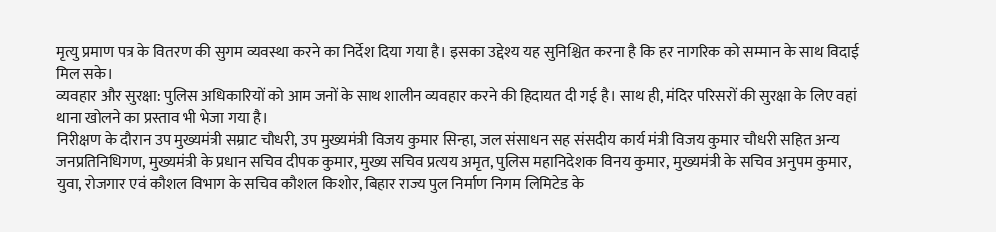मृत्यु प्रमाण पत्र के वितरण की सुगम व्यवस्था करने का निर्देश दिया गया है। इसका उद्देश्य यह सुनिश्चित करना है कि हर नागरिक को सम्मान के साथ विदाई मिल सके।
व्यवहार और सुरक्षा: पुलिस अधिकारियों को आम जनों के साथ शालीन व्यवहार करने की हिदायत दी गई है। साथ ही, मंदिर परिसरों की सुरक्षा के लिए वहां थाना खोलने का प्रस्ताव भी भेजा गया है।
निरीक्षण के दौरान उप मुख्यमंत्री सम्राट चौधरी, उप मुख्यमंत्री विजय कुमार सिन्हा, जल संसाधन सह संसदीय कार्य मंत्री विजय कुमार चौधरी सहित अन्य जनप्रतिनिधिगण, मुख्यमंत्री के प्रधान सचिव दीपक कुमार, मुख्य सचिव प्रत्यय अमृत, पुलिस महानिदेशक विनय कुमार, मुख्यमंत्री के सचिव अनुपम कुमार, युवा, रोजगार एवं कौशल विभाग के सचिव कौशल किशोर, बिहार राज्य पुल निर्माण निगम लिमिटेड के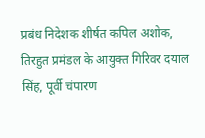प्रबंध निदेशक शीर्षत कपिल अशोक, तिरहुत प्रमंडल के आयुक्त गिरिवर दयाल सिंह, पूर्वी चंपारण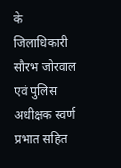के जिलाधिकारी सौरभ जोरवाल एवं पुलिस अधीक्षक स्वर्ण प्रभात सहित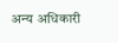अन्य अधिकारी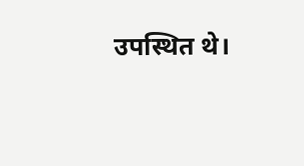उपस्थित थे।